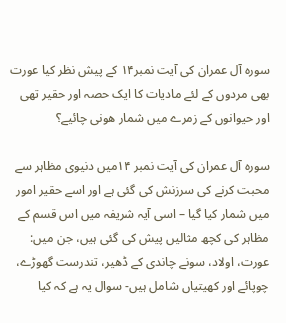سورہ آل عمران کی آیت نمبر۱۴ کے پیش نظر کیا عورت بھی مردوں کے لئے مادیات کا ایک حصہ اور حقیر تھی اور حیوانوں کے زمرے میں شمار ھونی چائیے؟

سورہ آل عمران کی آیت نمبر ۱۴میں دنیوی مظاہر سے محبت کرنے کی سرزنش کی گئی ہے اور اسے حقیر امور میں شمار کیا گیا – اسی آیہ شریفہ میں اس قسم کے مظاہر کی کچھ مثالیں پیش کی گئی ہیں، جن میں: عورت، اولاد، سونے چاندی کے ڈھیر، تندرست گھوڑے، چوپائے اور کھیتیاں شامل ہیں- سوال یہ ہے کہ کیا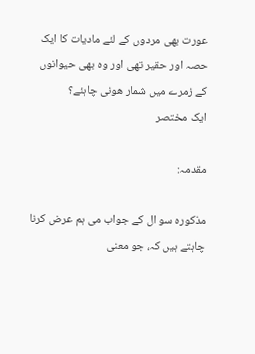عورت بھی مردوں کے لئے مادیات کا ایک حصہ اور حقیر تھی اور وہ بھی حیوانوں کے زمرے میں شمار ھونی چاہئے؟
ایک مختصر

مقدمہ:

مذکورہ سو ال کے جواب می ہم عرض کرنا چاہتے ہیں کہ، جو معنی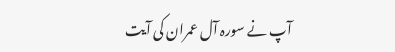آپ نے سورہ آل عمران کی آیت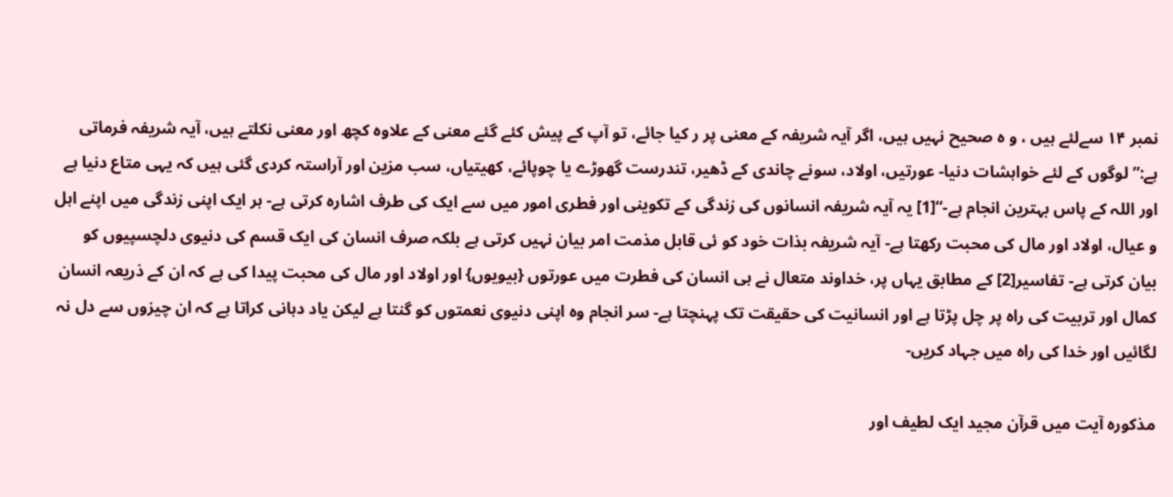نمبر ۱۴ سےلئے ہیں ، و ہ صحیح نہیں ہیں، اگر آیہ شریفہ کے معنی پر ر کیا جائے، تو آپ کے پیش کئے گئے معنی کے علاوہ کچھ اور معنی نکلتے ہیں، آیہ شریفہ فرماتی ہے:” لوگوں کے لئے خواہشات دنیا- عورتیں، اولاد، سونے چاندی کے ڈھیر، تندرست گھوڑے یا چوپائے، کھیتیاں، سب مزین اور آراستہ کردی گئی ہیں کہ یہی متاع دنیا ہے اور اللہ کے پاس بہترین انجام ہے-“[1] یہ آیہ شریفہ انسانوں کی زندگی کے تکوینی اور فطری امور میں سے ایک کی طرف اشارہ کرتی ہے- ہر ایک اپنی زندگی میں اپنے اہل و عیال، اولاد اور مال کی محبت رکھتا ہے- آیہ شریفہ بذات خود کو ئی قابل مذمت امر بیان نہیں کرتی ہے بلکہ صرف انسان کی ایک قسم کی دنیوی دلچسپیوں کو بیان کرتی ہے- تفاسیر[2] کے مطابق یہاں پر، خداوند متعال نے ہی انسان کی فطرت میں عورتوں {بیویوں} اور اولاد اور مال کی محبت پیدا کی ہے کہ ان کے ذریعہ انسان کمال اور تربیت کی راہ پر چل پڑتا ہے اور انسانیت کی حقیقت تک پہنچتا ہے- سر انجام وہ اپنی دنیوی نعمتوں کو گنتا ہے لیکن یاد دہانی کراتا ہے کہ ان چیزوں سے دل نہ لگائیں اور خدا کی راہ میں جہاد کریں-

مذکورہ آیت میں قرآن مجید ایک لطیف اور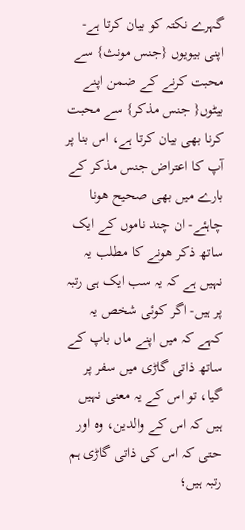گہرے نکتہ کو بیان کرتا ہے- اپنی بیویوں {جنس مونث} سے محبت کرنے کے ضمن اپنے بیٹوں{ جنس مذکر} سے محبت کرنا بھی بیان کرتا ہے، اس بنا پر آپ کا اعتراض جنس مذکر کے بارے میں بھی صحیح ھونا چاہئے- ان چند ناموں کے ایک ساتھ ذکر ھونے کا مطلب یہ نہیں ہے کہ یہ سب ایک ہی رتبہ پر ہیں- اگر کوئی شخص یہ کہے کہ میں اپنے ماں باپ کے ساتھ ذاتی گاڑی میں سفر پر گیا، تو اس کے یہ معنی نہیں ہیں کہ اس کے والدین، وہ اور حتی کہ اس کی ذاتی گاڑی ہم رتبہ ہیں؛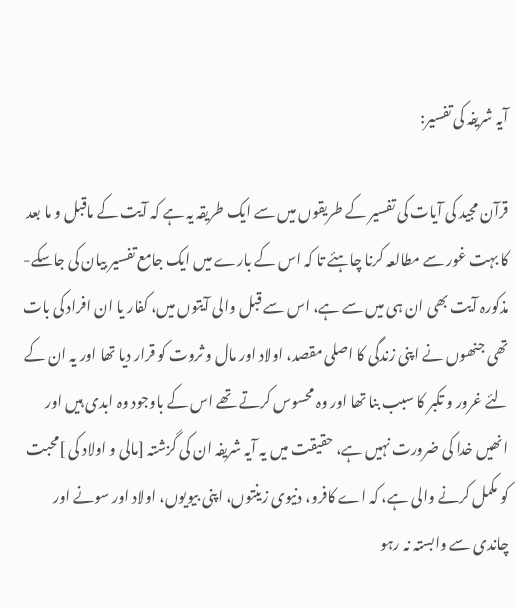آیہ شریفہ کی تفسیر:

قرآن مجید کی آیات کی تفسیر کے طریقوں میں سے ایک طریقہ یہ ہے کہ آیت کے ماقبل و ما بعد کا بہت غور سے مطالعہ کرنا چاہئے تا کہ اس کے بارے میں ایک جامع تفسیر بیان کی جاسکے- مذکورہ آیت بھی ان ہی میں سے ہے، اس سے قبل والی آیتوں میں، کفار یا ان افراد کی بات تھی جنھوں نے اپنی زندگی کا اصلی مقصد، اولاد اور مال و ثروت کو قرار دیا تھا اور یہ ان کے لئے غرور و تکبر کا سبب بنا تھا اور وہ محسوس کرتے تھے اس کے باوجود وہ ابدی ہیں اور انھیں خدا کی ضرورت نہیں ہے، حقیقت میں یہ آیہ شریفہ ان کی گزشتہ [مالی و اولاد کی ]محبت کو مکمل کرنے والی ہے، کہ اے کافرو، دنیوی زینتوں، اپنی بیویوں، اولاد اور سونے اور چاندی سے وابستہ نہ رہو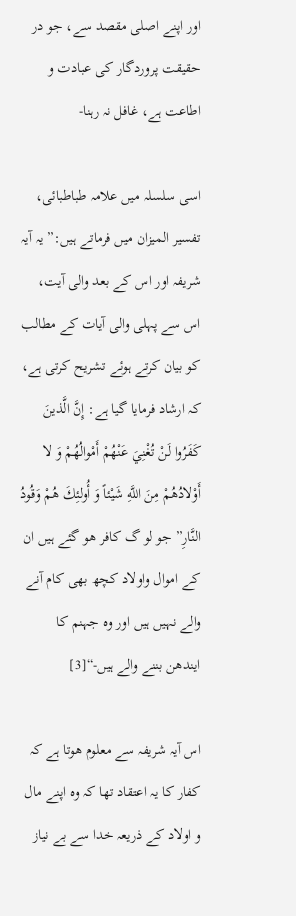اور اپنے اصلی مقصد سے، جو در حقیقت پروردگار کی عبادت و اطاعت ہے، غافل نہ رہنا-

اسی سلسلہ میں علامہ طباطبائی، تفسیر المیزان میں فرماتے ہیں:” یہ آیہ شریفہ اور اس کے بعد والی آیت، اس سے پہلی والی آیات کے مطالب کو بیان کرتے ہوئے تشریح کرتی ہے، کہ ارشاد فرمایا گیا ہے: إِنَّ الَّذينَ كَفَرُوا لَنْ تُغْنِيَ عَنْهُمْ أَمْوالُهُمْ وَ لا أَوْلادُهُمْ مِنَ اللَّهِ شَيْئاً وَ أُولئِكَ هُمْ وَقُودُ النَّارِ” جو لو گ کافر ھو گئے ہیں ان کے اموال واولاد کچھ بھی کام آنے والے نہیں ہیں اور وہ جہنم کا ایندھن بننے والے ہیں-“[3]

اس آیہ شریفہ سے معلوم ھوتا ہے کہ کفار کا یہ اعتقاد تھا کہ وہ اپنے مال و اولاد کے ذریعہ خدا سے بے نیاز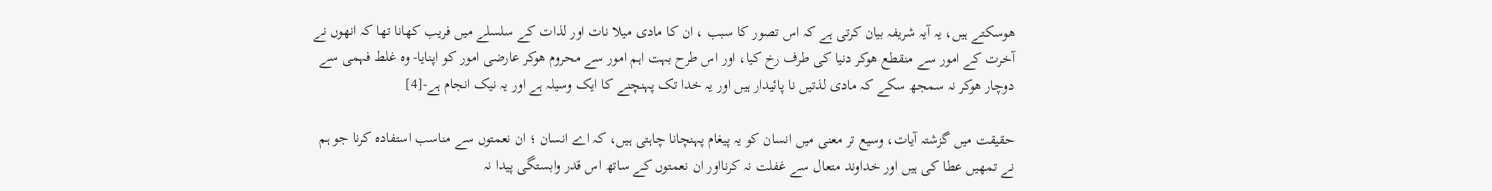ھوسکتے ہیں، یہ آیہ شریفہ بیان کرتی ہے کہ اس تصور کا سبب ، ان کا مادی میلا نات اور لذات کے سلسلے میں فریب کھانا تھا کہ انھوں نے آخرت کے امور سے منقطع ھوکر دنیا کی طرف رخ کیا، اور اس طرح بہت اہم امور سے محروم ھوکر عارضی امور کو اپنایا- وہ غلط فہمی سے دوچار ھوکر نہ سمجھ سکے کہ مادی لذتیں نا پائیدار ہیں اور یہ خدا تک پہنچنے کا ایک وسیلہ ہے اور یہ نیک انجام ہے-[4]

حقیقت میں گزشتہ آیات، وسیع تر معنی میں انسان کو یہ پیغام پہنچانا چاہتی ہیں، کہ اے انسان ؛ ان نعمتوں سے مناسب استفادہ کرنا جو ہم نے تمھیں عطا کی ہیں اور خداوند متعال سے غفلت نہ کرنااور ان نعمتوں کے ساتھ اس قدر وابستگی پیدا نہ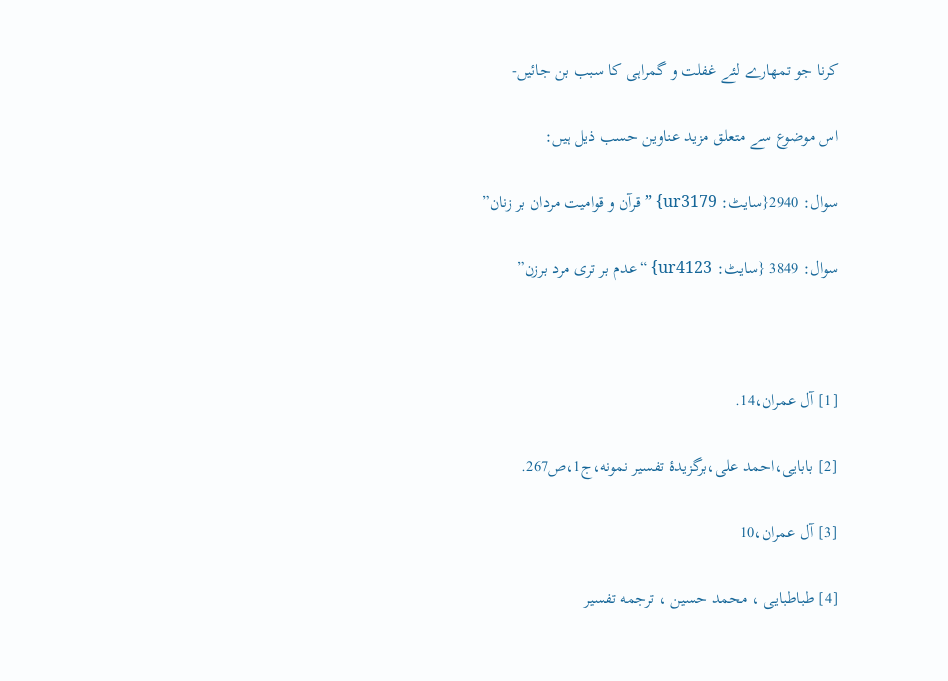کرنا جو تمھارے لئے غفلت و گمراہی کا سبب بن جائیں-

اس موضوع سے متعلق مزید عناوین حسب ذیل ہیں:

سوال: 2940{سایٹ: ur3179} ” قرآن و قوامیت مردان بر زنان”

سوال: 3849 {سایٹ: ur4123} “عدم بر تری مرد برزن”



[1] آل عمران،14.

[2] بابایی،احمد علی،برگزیدۀ تفسیر نمونه،ج1،ص267.

[3] آل عمران،10

[4] طباطبایی ، محمد حسین ، ترجمه تفسير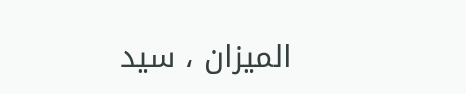الميزان ، سيد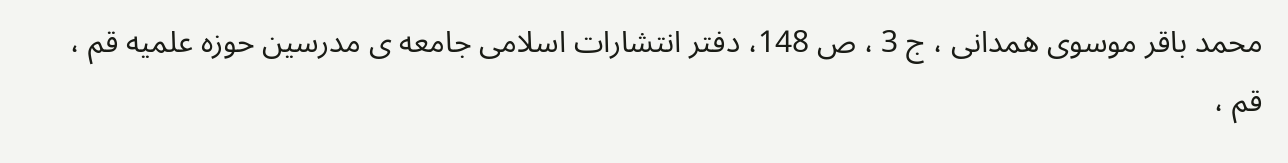محمد باقر موسوى همدانى ، ج 3 ، ص 148، دفتر انتشارات اسلامى جامعه ى مدرسين حوزه علميه قم ، قم ،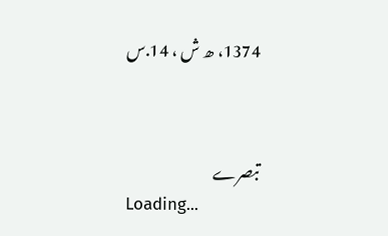1374، ھ ش ، 14.س



تبصرے
Loading...